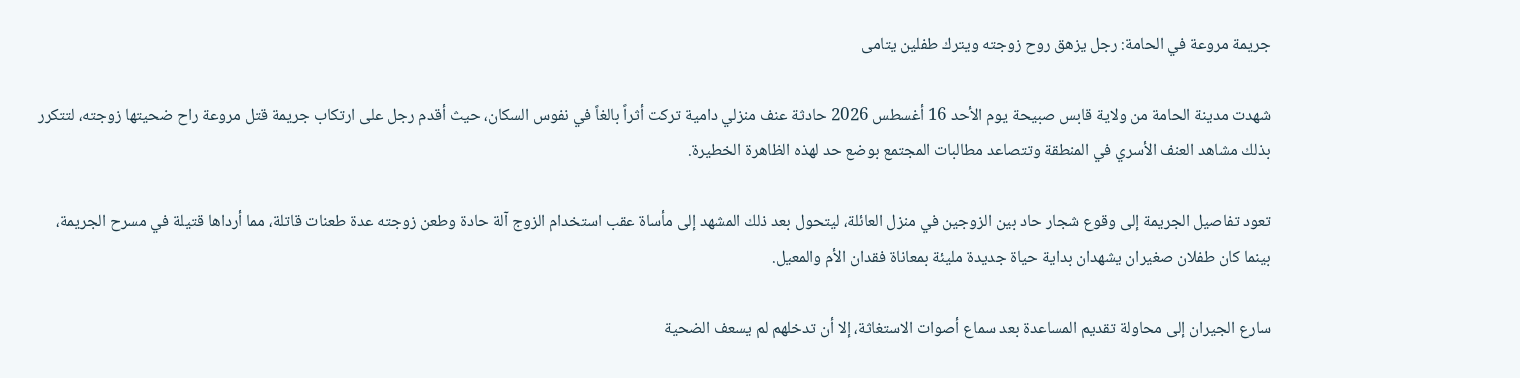جريمة مروعة في الحامة: رجل يزهق روح زوجته ويترك طفلين يتامى

شهدت مدينة الحامة من ولاية قابس صبيحة يوم الأحد 16 أغسطس 2026 حادثة عنف منزلي دامية تركت أثراً بالغاً في نفوس السكان، حيث أقدم رجل على ارتكاب جريمة قتل مروعة راح ضحيتها زوجته، لتتكرر بذلك مشاهد العنف الأسري في المنطقة وتتصاعد مطالبات المجتمع بوضع حد لهذه الظاهرة الخطيرة.

تعود تفاصيل الجريمة إلى وقوع شجار حاد بين الزوجين في منزل العائلة، ليتحول بعد ذلك المشهد إلى مأساة عقب استخدام الزوج آلة حادة وطعن زوجته عدة طعنات قاتلة، مما أرداها قتيلة في مسرح الجريمة، بينما كان طفلان صغيران يشهدان بداية حياة جديدة مليئة بمعاناة فقدان الأم والمعيل.

سارع الجيران إلى محاولة تقديم المساعدة بعد سماع أصوات الاستغاثة، إلا أن تدخلهم لم يسعف الضحية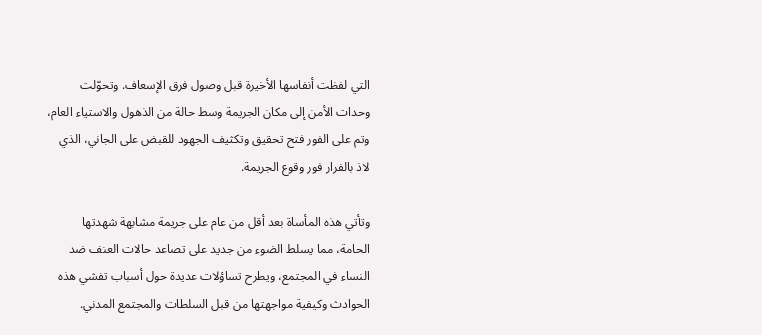التي لفظت أنفاسها الأخيرة قبل وصول فرق الإسعاف. وتحوّلت وحدات الأمن إلى مكان الجريمة وسط حالة من الذهول والاستياء العام، وتم على الفور فتح تحقيق وتكثيف الجهود للقبض على الجاني، الذي لاذ بالفرار فور وقوع الجريمة.

وتأتي هذه المأساة بعد أقل من عام على جريمة مشابهة شهدتها الحامة، مما يسلط الضوء من جديد على تصاعد حالات العنف ضد النساء في المجتمع، ويطرح تساؤلات عديدة حول أسباب تفشي هذه الحوادث وكيفية مواجهتها من قبل السلطات والمجتمع المدني.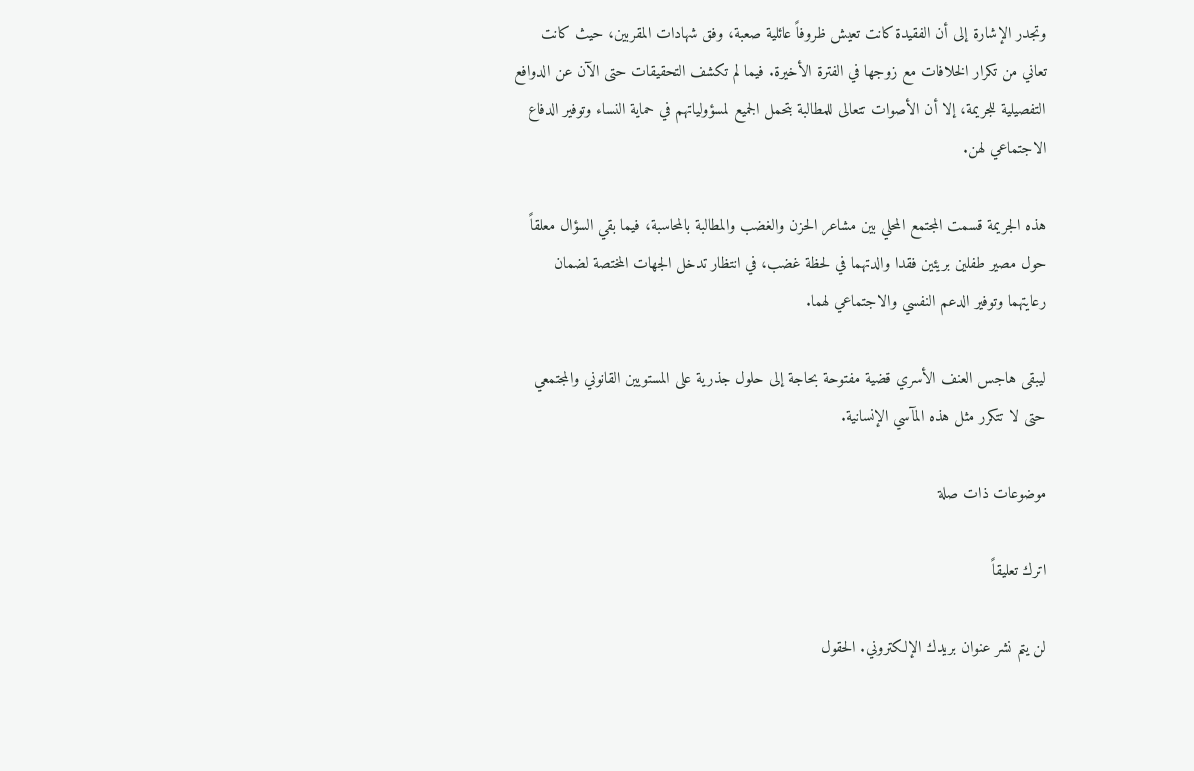وتجدر الإشارة إلى أن الفقيدة كانت تعيش ظروفاً عائلية صعبة، وفق شهادات المقربين، حيث كانت تعاني من تكرار الخلافات مع زوجها في الفترة الأخيرة. فيما لم تكشف التحقيقات حتى الآن عن الدوافع التفصيلية للجريمة، إلا أن الأصوات تتعالى للمطالبة بتحمل الجميع لمسؤولياتهم في حماية النساء وتوفير الدفاع الاجتماعي لهن.

هذه الجريمة قسمت المجتمع المحلي بين مشاعر الحزن والغضب والمطالبة بالمحاسبة، فيما بقي السؤال معلقاً حول مصير طفلين بريئين فقدا والدتهما في لحظة غضب، في انتظار تدخل الجهات المختصة لضمان رعايتهما وتوفير الدعم النفسي والاجتماعي لهما.

ليبقى هاجس العنف الأسري قضية مفتوحة بحاجة إلى حلول جذرية على المستويين القانوني والمجتمعي حتى لا تتكرر مثل هذه المآسي الإنسانية.

موضوعات ذات صلة

اترك تعليقاً

لن يتم نشر عنوان بريدك الإلكتروني. الحقول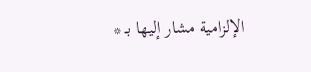الإلزامية مشار إليها بـ *